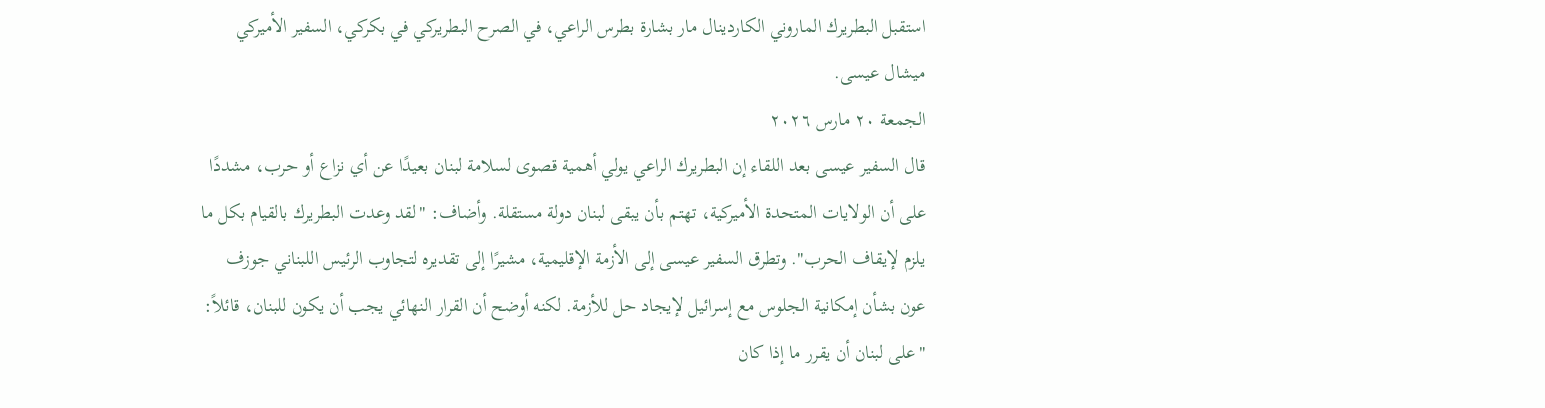استقبل البطريرك الماروني الكاردينال مار بشارة بطرس الراعي، في الصرح البطريركي في بكركي، السفير الأميركي ميشال عيسى.
الجمعة ٢٠ مارس ٢٠٢٦
قال السفير عيسى بعد اللقاء إن البطريرك الراعي يولي أهمية قصوى لسلامة لبنان بعيدًا عن أي نزاع أو حرب، مشددًا على أن الولايات المتحدة الأميركية، تهتم بأن يبقى لبنان دولة مستقلة. وأضاف: "لقد وعدت البطريرك بالقيام بكل ما يلزم لإيقاف الحرب". وتطرق السفير عيسى إلى الأزمة الإقليمية، مشيرًا إلى تقديره لتجاوب الرئيس اللبناني جوزف عون بشأن إمكانية الجلوس مع إسرائيل لإيجاد حل للأزمة. لكنه أوضح أن القرار النهائي يجب أن يكون للبنان، قائلاً: "على لبنان أن يقرر ما إذا كان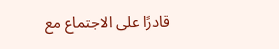قادرًا على الاجتماع مع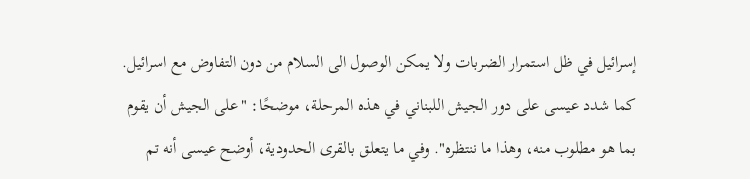إسرائيل في ظل استمرار الضربات ولا يمكن الوصول الى السلام من دون التفاوض مع اسرائيل. كما شدد عيسى على دور الجيش اللبناني في هذه المرحلة، موضحًا: "على الجيش أن يقوم بما هو مطلوب منه، وهذا ما ننتظره". وفي ما يتعلق بالقرى الحدودية، أوضح عيسى أنه تم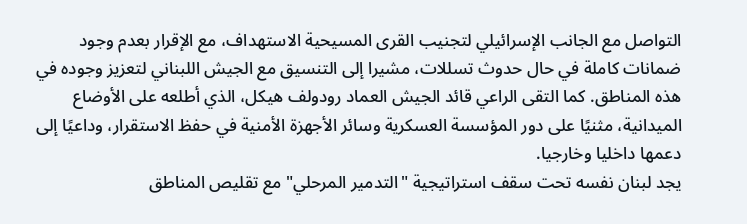التواصل مع الجانب الإسرائيلي لتجنيب القرى المسيحية الاستهداف، مع الإقرار بعدم وجود ضمانات كاملة في حال حدوث تسللات، مشيرا إلى التنسيق مع الجيش اللبناني لتعزيز وجوده في هذه المناطق. كما التقى الراعي قائد الجيش العماد رودولف هيكل، الذي أطلعه على الأوضاع الميدانية، مثنيًا على دور المؤسسة العسكرية وسائر الأجهزة الأمنية في حفظ الاستقرار، وداعيًا إلى دعمها داخليا وخارجيا.
يجد لبنان نفسه تحت سقف استراتيجية "التدمير المرحلي" مع تقليص المناطق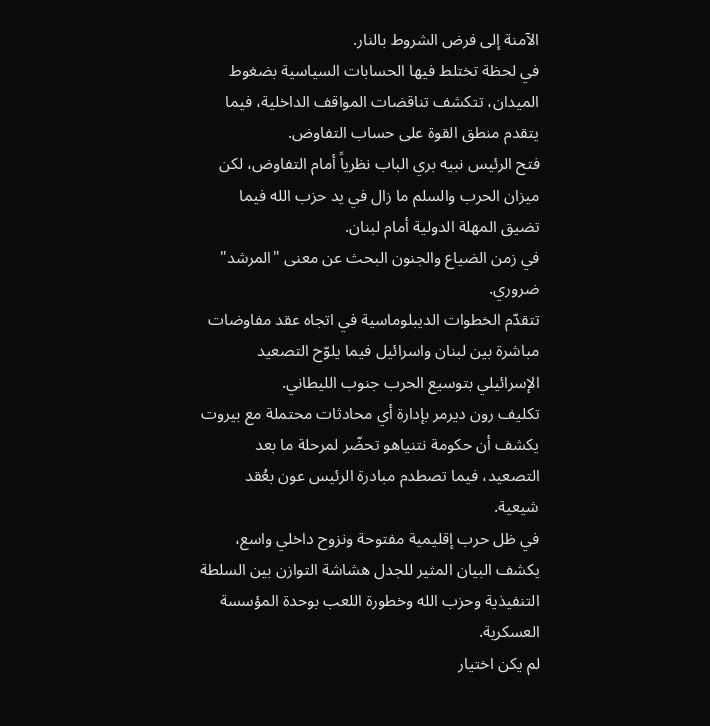الآمنة إلى فرض الشروط بالنار.
في لحظة تختلط فيها الحسابات السياسية بضغوط الميدان، تتكشف تناقضات المواقف الداخلية، فيما يتقدم منطق القوة على حساب التفاوض.
فتح الرئيس نبيه بري الباب نظرياً أمام التفاوض، لكن ميزان الحرب والسلم ما زال في يد حزب الله فيما تضيق المهلة الدولية أمام لبنان.
في زمن الضياع والجنون البحث عن معنى "المرشد" ضروري.
تتقدّم الخطوات الديبلوماسية في اتجاه عقد مفاوضات مباشرة بين لبنان واسرائيل فيما يلوّح التصعيد الإسرائيلي بتوسيع الحرب جنوب الليطاني.
تكليف رون ديرمر بإدارة أي محادثات محتملة مع بيروت يكشف أن حكومة نتنياهو تحضّر لمرحلة ما بعد التصعيد، فيما تصطدم مبادرة الرئيس عون بعُقد شيعية.
في ظل حرب إقليمية مفتوحة ونزوح داخلي واسع، يكشف البيان المثير للجدل هشاشة التوازن بين السلطة التنفيذية وحزب الله وخطورة اللعب بوحدة المؤسسة العسكرية.
لم يكن اختيار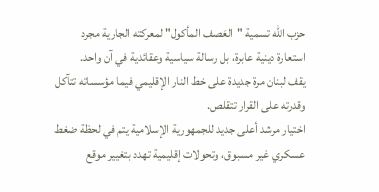حزب الله تسمية "العَصف المأكول" لمعركته الجارية مجرد استعارة دينية عابرة، بل رسالة سياسية وعقائدية في آن واحد.
يقف لبنان مرة جديدة على خط النار الإقليمي فيما مؤسساته تتآكل وقدرته على القرار تتقلص.
اختيار مرشد أعلى جديد للجمهورية الإسلامية يتم في لحظة ضغط عسكري غير مسبوق، وتحولات إقليمية تهدد بتغيير موقع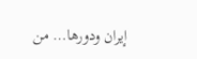إيران ودورها… من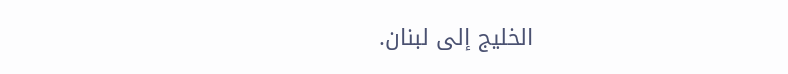الخليج إلى لبنان.